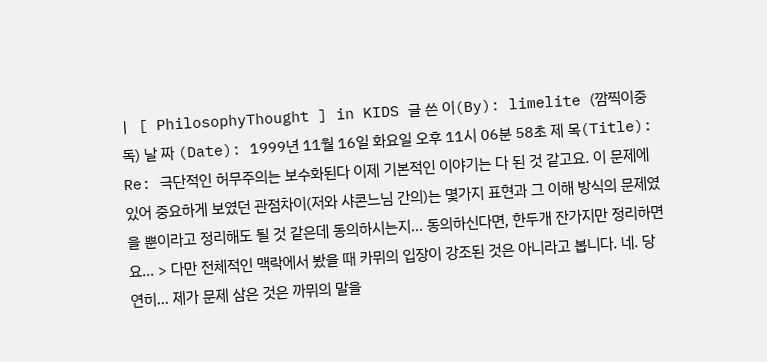| [ PhilosophyThought ] in KIDS 글 쓴 이(By): limelite (깜찍이중독) 날 짜 (Date): 1999년 11월 16일 화요일 오후 11시 06분 58초 제 목(Title): Re: 극단적인 허무주의는 보수화된다 이제 기본적인 이야기는 다 된 것 같고요. 이 문제에 있어 중요하게 보였던 관점차이(저와 샤콘느님 간의)는 몇가지 표현과 그 이해 방식의 문제였을 뿐이라고 정리해도 될 것 같은데 동의하시는지... 동의하신다면, 한두개 잔가지만 정리하면요... > 다만 전체적인 맥락에서 봤을 때 카뮈의 입장이 강조된 것은 아니라고 봅니다. 네. 당연히... 제가 문제 삼은 것은 까뮈의 말을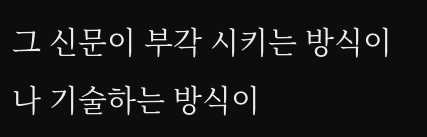그 신문이 부각 시키는 방식이나 기술하는 방식이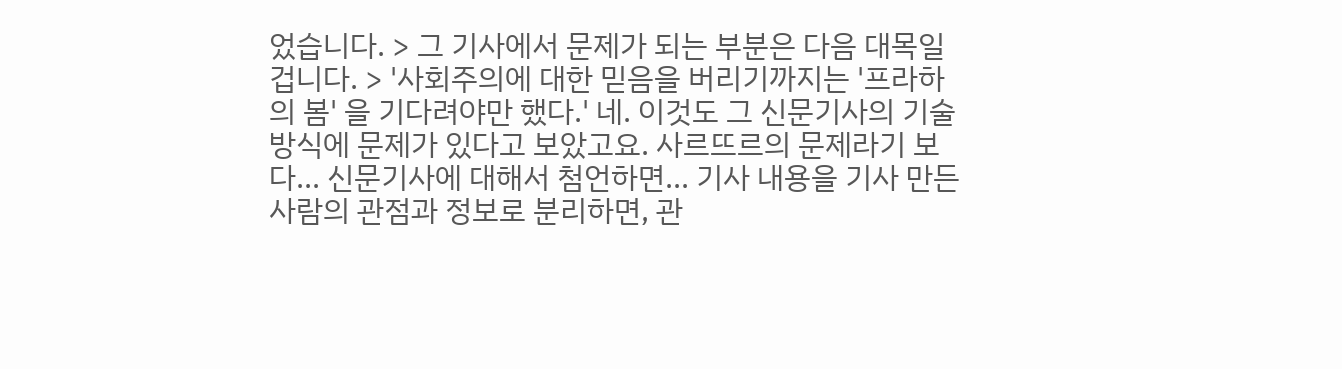었습니다. > 그 기사에서 문제가 되는 부분은 다음 대목일 겁니다. > '사회주의에 대한 믿음을 버리기까지는 '프라하의 봄' 을 기다려야만 했다.' 네. 이것도 그 신문기사의 기술 방식에 문제가 있다고 보았고요. 사르뜨르의 문제라기 보다... 신문기사에 대해서 첨언하면... 기사 내용을 기사 만든 사람의 관점과 정보로 분리하면, 관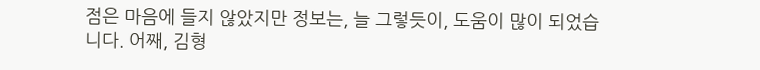점은 마음에 들지 않았지만 정보는, 늘 그렇듯이, 도움이 많이 되었습니다. 어째, 김형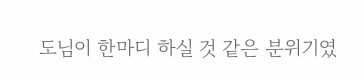도님이 한마디 하실 것 같은 분위기였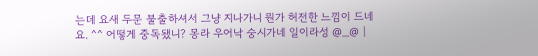는데 요새 두문 불출하셔서 그냥 지나가니 뭔가 허전한 느낌이 드네요. ^^ 어떻게 중독됐니? 몽라 우어낙 숭시가네 일이라성 @_@ |